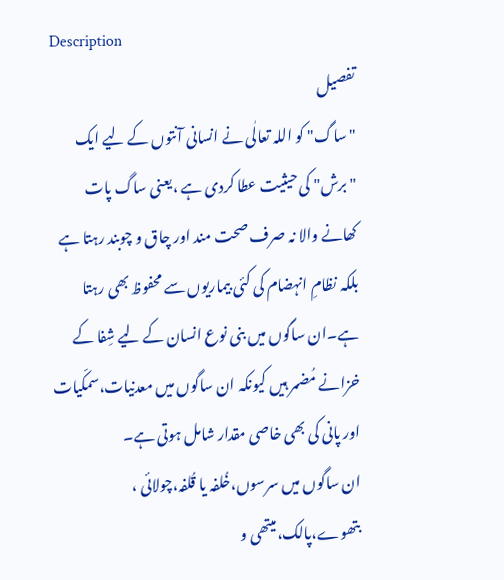Description
تفصیل
"ساگ" کو اللہ تعالٰی نے انسانی آنتوں کے لیے ایک "برش" کی حیثیت عطا کردی ہے ،یعنی ساگ پات کھانے والا نہ صرف صحت مند اور چاق و چوبند رہتا ہے بلکہ نظامِ انہضام کی کئی بیماریوں سے محفوظ بھی رہتا ہے۔ان ساگوں میں بنی نوع انسان کے لیے شِفا کے خزانے مُضمر ہیں کیونکہ ان ساگوں میں معدنیات،سمکّیات اور پانی کی بھی خاصی مقدار شامل ہوتی ہے۔
ان ساگوں میں سرسوں،خُلفہ یا قُلفہ،چولائی ، بتھوے،پالک،میتھی و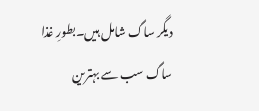دیگر ساگ شامل ہیں۔بطورِ غذا ساگ سب سے بہترین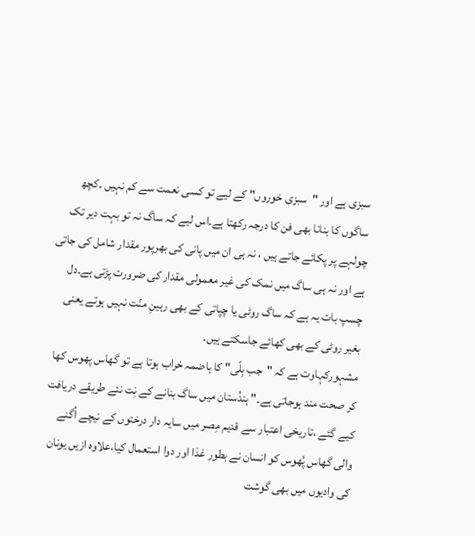سبزی ہے اور "سبزی خوروں" کے لیے تو کسی نعمت سے کم نہیں ۔کچھ ساگوں کا بنانا بھی فن کا درجہ رکھتا ہے۔اس لیے کہ ساگ نہ تو بہت دیر تک چولہے پر پکائے جاتے ہیں ، نہ ہی ان میں پانی کی بھرپور مقدار شامل کی جاتی ہے اور نہ ہی ساگ میں نمک کی غیر معمولی مقدار کی ضرورت پڑتی ہے۔دل چسپ بات یہ ہے کہ ساگ روٹی یا چپاتی کے بھی رہینِ منّت نہیں ہوتے یعنی بغیر روٹی کے بھی کھائے جاسکتے ہیں۔
مشہورکہاوت ہے کہ "جب بِلّی" کا ہاضمہ خراب ہوتا ہے تو گھاس پھوس کھا کر صحت مند ہوجاتی ہے۔" ہندُستان میں ساگ بنانے کے نِت نئے طریقے دریافت کیے گئے ،تاریخی اعتبار سے قدیم مِصر میں سایہ دار درختوں کے نیچے اُگنے والی گھاس پُھوس کو انسان نے بطور غذا اور دوا استعمال کیا،علاوہ ازیں یونان کی وادیوں میں بھی گوشت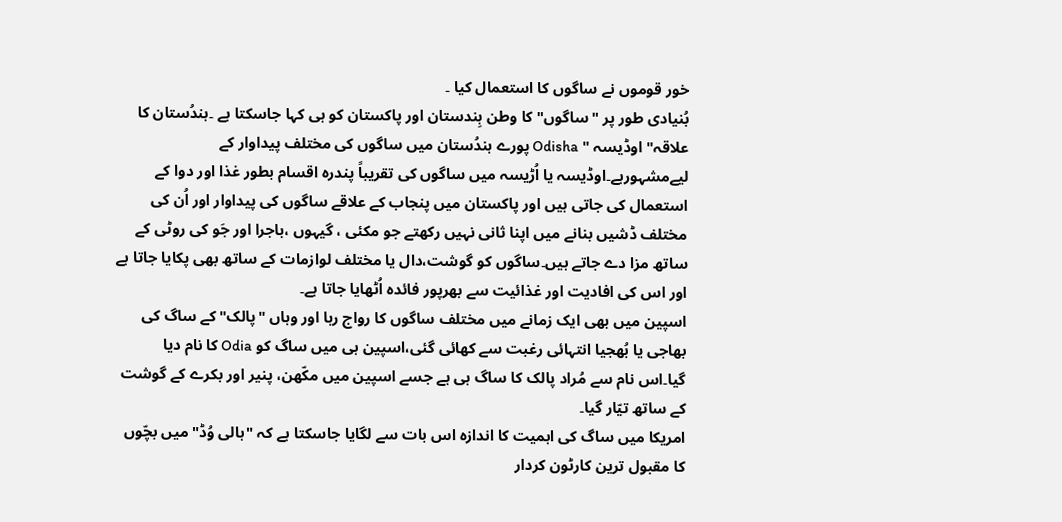خور قوموں نے ساگوں کا استعمال کیا ۔
بُنیادی طور پر "ساگوں" کا وطن ہِندستان اور پاکستان کو ہی کہا جاسکتا ہے ۔ہندُستان کا علاقہ" اوڈیسہ " Odisha پورے ہندُستان میں ساگوں کی مختلف پیداوار کے لیےمشہورہے۔اوڈیسہ یا اُڑیسہ میں ساگوں کی تقریباً پندرہ اقسام بطور غذا اور دوا کے استعمال کی جاتی ہیں اور پاکستان میں پنجاب کے علاقے ساگوں کی پیداوار اور اُن کی مختلف ڈشیں بنانے میں اپنا ثانی نہیں رکھتے جو مکئی ، گیہوں ،باجرا اور جَو کی روٹی کے ساتھ مزا دے جاتے ہیں۔ساگوں کو گوشت،دال یا مختلف لوازمات کے ساتھ بھی پکایا جاتا ہے اور اس کی افادیت اور غذائیت سے بھرپور فائدہ اُٹھایا جاتا ہے۔
اسپین میں بھی ایک زمانے میں مختلف ساگوں کا رواج رہا اور وہاں "پالک" کے ساگ کی بھاجی یا بُھجیا انتہائی رغبت سے کھائی گئی،اسپین ہی میں ساگ کو Odia کا نام دیا گیا۔اس نام سے مُراد پالک کا ساگ ہی ہے جسے اسپین میں مکّھن، پنیر اور بکرے کے گوشت کے ساتھ تیّار گیا۔
امریکا میں ساگ کی اہمیت کا اندازہ اس بات سے لگایا جاسکتا ہے کہ "ہالی وُڈ" میں بچّوں کا مقبول ترین کارٹون کردار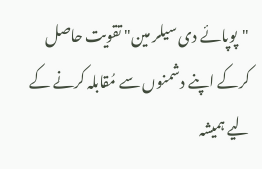"پوپائے دی سیلر مین" تقویت حاصل کرکے اپنے دشمنوں سے مُقابلہ کرنے کے لیے ہمیشہ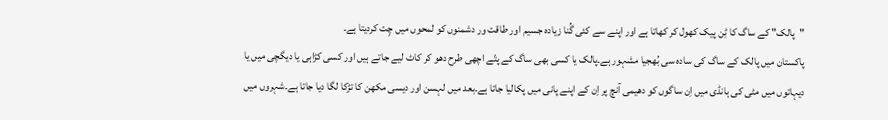"پالک" کے ساگ کا ٹِن پیک کھول کر کھاتا ہے اور اپنے سے کئی گُنا زیادہ جسیم اور طاقت ور دشمنوں کو لمحوں میں چِت کردیتا ہے۔
پاکستان میں پالک کے ساگ کی سادہ سی بُھجیا مشہور ہے۔پالک یا کسی بھی ساگ کے پتّے اچھی طرح دھو کر کاٹ لیے جاتے ہیں اور کسی کڑاہی یا دیگچی میں یا دیہاتوں میں مٹی کی ہانڈی میں اِن ساگوں کو دھیمی آنچ پر اِن کے اپنے پانی میں پکالیا جاتا ہے۔بعد میں لہسن اور دیسی مکھن کا تڑکا لگا دیا جاتا ہے۔شہروں میں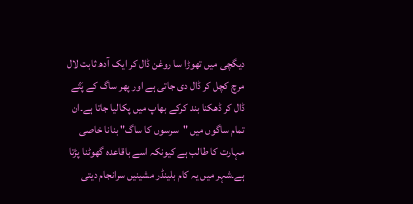دیگچی میں تھوڑا سا روغن ڈال کر ایک آدھ ثابت لال مرچ کچل کر ڈال دی جاتی ہے اور پھر ساگ کے پَتّے ڈال کر ڈھکنا بند کرکے بھاپ میں پکالیا جاتا ہے۔ان تمام ساگوں میں "سرسوں کا ساگ" بنانا خاصی مہارت کا طالب ہے کیونکہ اسے باقاعدہ گھوٹنا پڑتا ہے۔شہر میں یہ کام بلینڈر مشینیں سرانجام دیتی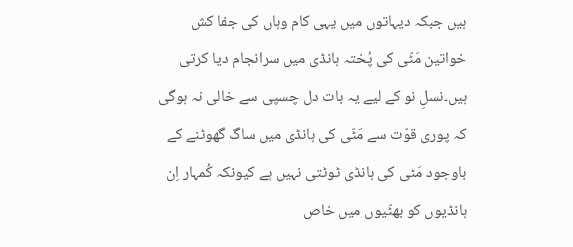ہیں جبکہ دیہاتوں میں یہی کام وہاں کی جفا کش خواتین مَٹّی کی پُختہ ہانڈی میں سرانجام دیا کرتی ہیں۔نسلِ نو کے لیے یہ بات دل چسپی سے خالی نہ ہوگی کہ پوری قوّت سے مَٹّی کی ہانڈی میں ساگ گھوٹنے کے باوجود مَٹی کی ہانڈی ٹوٹتی نہیں ہے کیونکہ کُمہار اِن ہانڈیوں کو بھٹّیوں میں خاص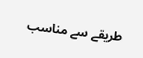طریقے سے مناسب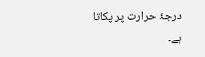درجۂ حرارت پر پکاتا ہے۔